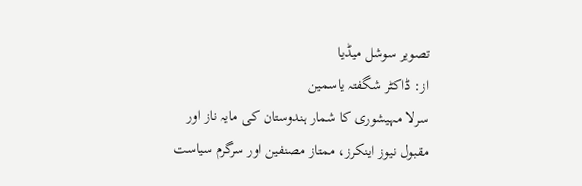تصویر سوشل میڈیا
از: ڈاکٹر شگفتہ یاسمین
سرلا مہیشوری کا شمار ہندوستان کی مایہ ناز اور مقبول نیوز اینکرز، ممتاز مصنفین اور سرگرم سیاست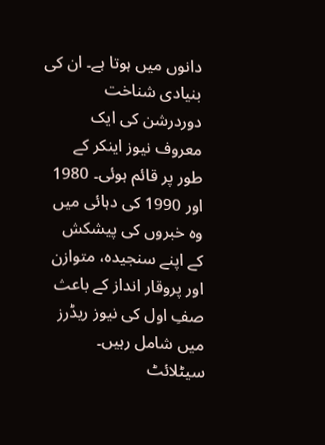دانوں میں ہوتا ہے۔ ان کی بنیادی شناخت دوردرشن کی ایک معروف نیوز اینکر کے طور پر قائم ہوئی۔ 1980 اور 1990 کی دہائی میں وہ خبروں کی پیشکش کے اپنے سنجیدہ، متوازن اور پروقار انداز کے باعث صفِ اول کی نیوز ریڈرز میں شامل رہیں۔ سیٹلائٹ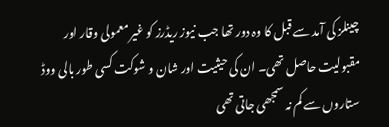چینلز کی آمد سے قبل کا وہ دور تھا جب نیوز ریڈرز کو غیر معمولی وقار اور مقبولیت حاصل تھی۔ ان کی حیثیت اور شان و شوکت کسی طور بالی ووڈ ستاروں سے کم نہ سمجھی جاتی تھی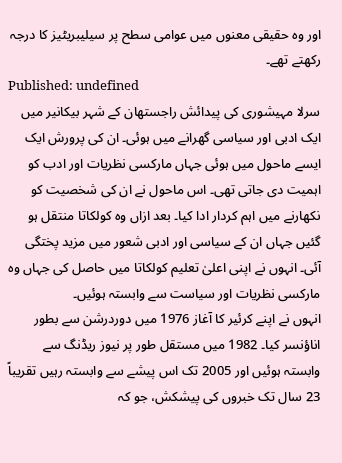اور وہ حقیقی معنوں میں عوامی سطح پر سیلیبریٹیز کا درجہ رکھتے تھے۔
Published: undefined
سرلا مہیشوری کی پیدائش راجستھان کے شہر بیکانیر میں ایک ادبی اور سیاسی گھرانے میں ہوئی۔ ان کی پرورش ایک ایسے ماحول میں ہوئی جہاں مارکسی نظریات اور ادب کو اہمیت دی جاتی تھی۔ اس ماحول نے ان کی شخصیت کو نکھارنے میں اہم کردار ادا کیا۔ بعد ازاں وہ کولکاتا منتقل ہو گئیں جہاں ان کے سیاسی اور ادبی شعور میں مزید پختگی آئی۔ انہوں نے اپنی اعلیٰ تعلیم کولکاتا میں حاصل کی جہاں وہ مارکسی نظریات اور سیاست سے وابستہ ہوئیں۔
انہوں نے اپنے کرئیر کا آغاز 1976 میں دوردرشن سے بطور اناؤنسر کیا۔ 1982 میں مستقل طور پر نیوز ریڈنگ سے وابستہ ہوئیں اور 2005 تک اس پیشے سے وابستہ رہیں تقریباً 23 سال تک خبروں کی پیشکش، جو کہ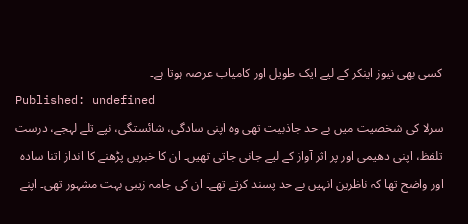کسی بھی نیوز اینکر کے لیے ایک طویل اور کامیاب عرصہ ہوتا ہے۔
Published: undefined
سرلا کی شخصیت میں بے حد جاذبیت تھی وہ اپنی سادگی، شائستگی، نپے تلے لہجے، درست تلفظ، اپنی دھیمی اور پر اثر آواز کے لیے جانی جاتی تھیں۔ ان کا خبریں پڑھنے کا انداز اتنا سادہ اور واضح تھا کہ ناظرین انہیں بے حد پسند کرتے تھے۔ ان کی جامہ زیبی بہت مشہور تھی۔ اپنے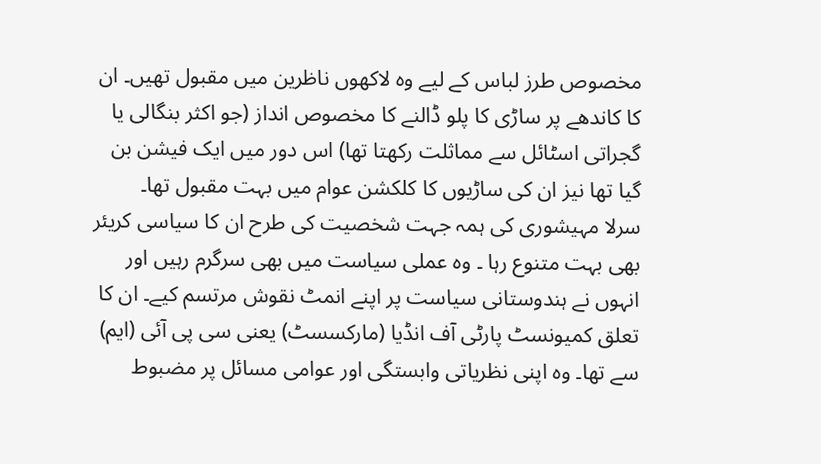مخصوص طرز لباس کے لیے وہ لاکھوں ناظرین میں مقبول تھیں۔ ان کا کاندھے پر ساڑی کا پلو ڈالنے کا مخصوص انداز (جو اکثر بنگالی یا گجراتی اسٹائل سے مماثلت رکھتا تھا) اس دور میں ایک فیشن بن گیا تھا نیز ان کی ساڑیوں کا کلکشن عوام میں بہت مقبول تھا۔
سرلا مہیشوری کی ہمہ جہت شخصیت کی طرح ان کا سیاسی کریئر بھی بہت متنوع رہا ۔ وہ عملی سیاست میں بھی سرگرم رہیں اور انہوں نے ہندوستانی سیاست پر اپنے انمٹ نقوش مرتسم کیے۔ ان کا تعلق کمیونسٹ پارٹی آف انڈیا (مارکسسٹ) یعنی سی پی آئی (ایم) سے تھا۔ وہ اپنی نظریاتی وابستگی اور عوامی مسائل پر مضبوط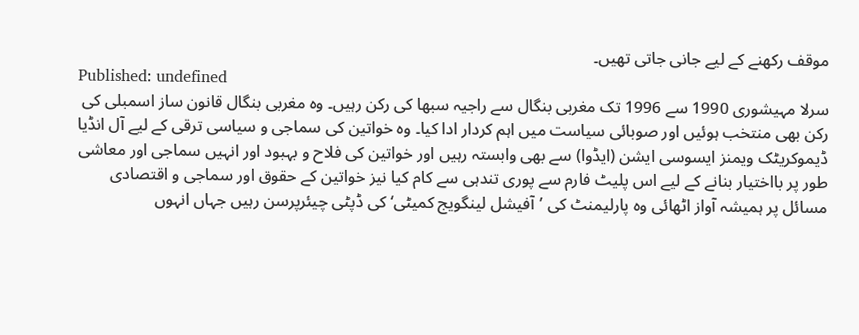موقف رکھنے کے لیے جانی جاتی تھیں۔
Published: undefined
سرلا مہیشوری 1990 سے 1996 تک مغربی بنگال سے راجیہ سبھا کی رکن رہیں۔ وہ مغربی بنگال قانون ساز اسمبلی کی رکن بھی منتخب ہوئیں اور صوبائی سیاست میں اہم کردار ادا کیا۔ وہ خواتین کی سماجی و سیاسی ترقی کے لیے آل انڈیا ڈیموکریٹک ویمنز ایسوسی ایشن (ایڈوا) سے بھی وابستہ رہیں اور خواتین کی فلاح و بہبود اور انہیں سماجی اور معاشی طور پر بااختیار بنانے کے لیے اس پلیٹ فارم سے پوری تندہی سے کام کیا نیز خواتین کے حقوق اور سماجی و اقتصادی مسائل پر ہمیشہ آواز اٹھائی وہ پارلیمنٹ کی ’آفیشل لینگویج کمیٹی‘ کی ڈپٹی چیئرپرسن رہیں جہاں انہوں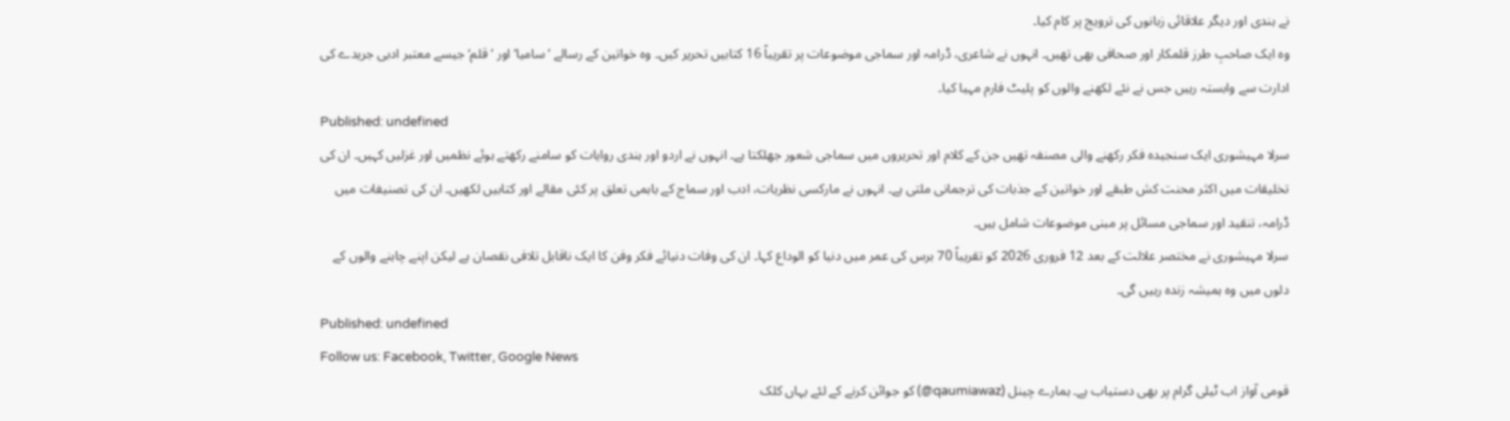نے ہندی اور دیگر علاقائی زبانوں کی ترویج پر کام کیا۔
وہ ایک صاحبِ طرز قلمکار اور صحافی بھی تھیں۔ انہوں نے شاعری، ڈرامہ اور سماجی موضوعات پر تقریباً 16 کتابیں تحریر کیں۔ وہ خواتین کے رسالے ’سامیا’ اور ’قلم‘ جیسے معتبر ادبی جریدے کی ادارت سے وابستہ رہیں جس نے نئے لکھنے والوں کو پلیٹ فارم مہیا کیا۔
Published: undefined
سرلا مہیشوری ایک سنجیدہ فکر رکھنے والی مصنفہ تھیں جن کے کلام اور تحریروں میں سماجی شعور جھلکتا ہے۔ انہوں نے اردو اور ہندی روایات کو سامنے رکھتے ہوئے نظمیں اور غزلیں کہیں۔ ان کی تخلیقات میں اکثر محنت کش طبقے اور خواتین کے جذبات کی ترجمانی ملتی ہے۔ انہوں نے مارکسی نظریات، ادب اور سماج کے باہمی تعلق پر کئی مقالے اور کتابیں لکھیں۔ ان کی تصنیفات میں ڈرامہ، تنقید اور سماجی مسائل پر مبنی موضوعات شامل ہیں۔
سرلا مہیشوری نے مختصر علالت کے بعد 12 فروری 2026 کو تقریباً 70 برس کی عمر میں دنیا کو الوداع کہا۔ ان کی وفات دنیائے فکر وفن کا ایک ناقابل تلافی نقصان ہے لیکن اپنے چاہنے والوں کے دلوں میں وہ ہمیشہ زندہ رہیں گی۔
Published: undefined
Follow us: Facebook, Twitter, Google News
قومی آواز اب ٹیلی گرام پر بھی دستیاب ہے۔ ہمارے چینل (qaumiawaz@) کو جوائن کرنے کے لئے یہاں کلک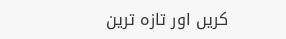کریں اور تازہ ترین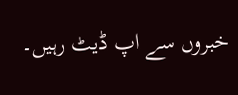خبروں سے اپ ڈیٹ رہیں۔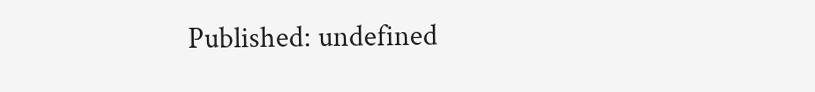Published: undefined